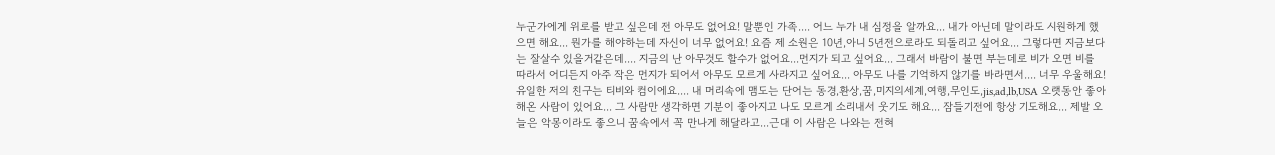누군가에게 위로를 받고 싶은데 전 아무도 없어요! 말뿐인 가족.... 어느 누가 내 심정을 알까요... 내가 아닌데 말이라도 시원하게 했으면 해요... 뭔가를 해야하는데 자신이 너무 없어요! 요즘 제 소원은 10년,아니 5년전으로라도 되돌리고 싶어요... 그렇다면 지금보다는 잘살수 있을거같은데.... 지금의 난 아무것도 할수가 없어요...먼지가 되고 싶어요... 그래서 바람이 불면 부는데로 비가 오면 비를 따라서 어디든지 아주 작은 먼지가 되어서 아무도 모르게 사라지고 싶어요... 아무도 나를 기억하지 않기를 바라면서.... 너무 우울해요! 유일한 저의 친구는 티비와 컴이에요.... 내 머리속에 맴도는 단어는 동경,환상,꿈,미지의세계,여행,무인도,jis,ad,lb,USA 오랫동안 좋아해온 사람이 있어요... 그 사람만 생각하면 기분이 좋아지고 나도 모르게 소리내서 웃기도 해요... 잠들기전에 항상 기도해요... 제발 오늘은 악몽이라도 좋으니 꿈속에서 꼭 만나게 해달라고...근대 이 사람은 나와는 전혀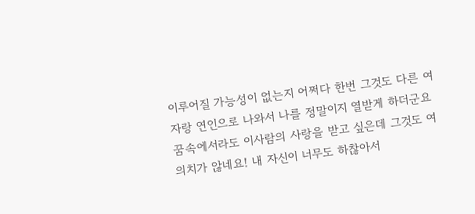이루어질 가능성이 없는지 어쩌다 한번 그것도 다른 여자랑 연인으로 나와서 나를 정말이지 열받게 하더군요 꿈속에서라도 이사람의 사랑을 받고 싶은데 그것도 여의치가 않네요! 내 자신이 너무도 하찮아서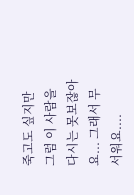죽고도 싶지만 그럼 이 사람을 다시는 못보잖아요... 그래서 무서워요....